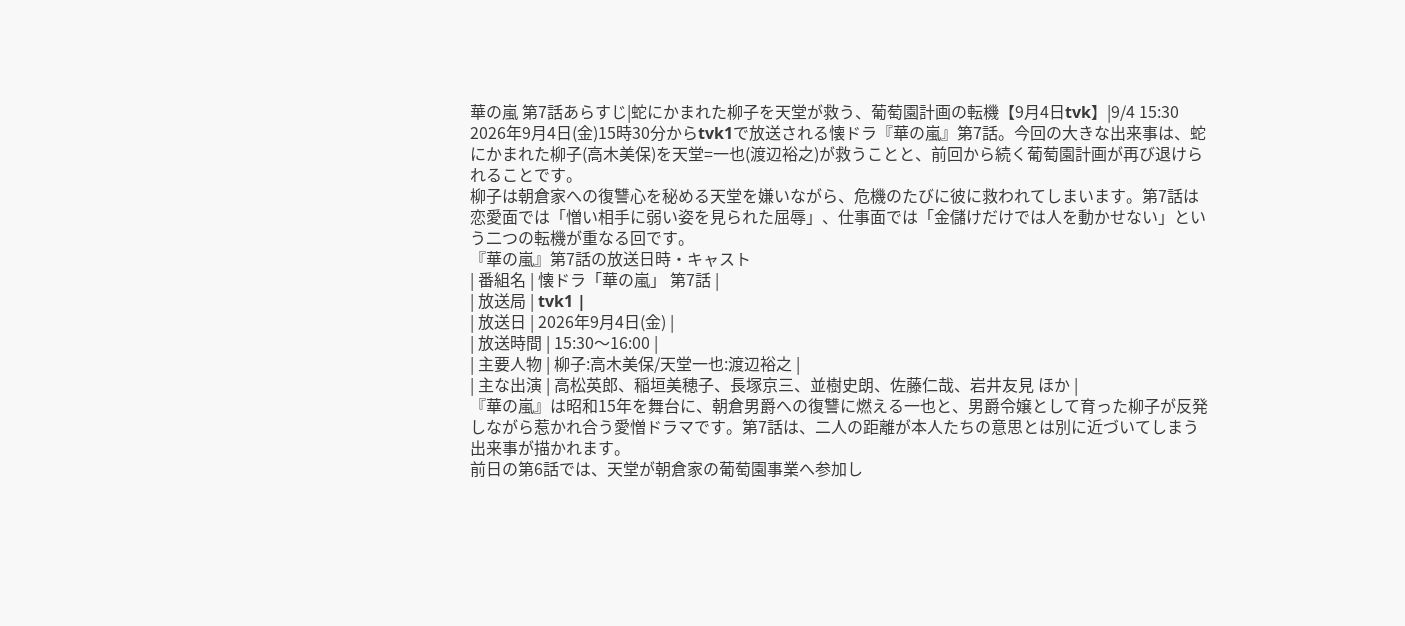華の嵐 第7話あらすじ|蛇にかまれた柳子を天堂が救う、葡萄園計画の転機【9月4日tvk】|9/4 15:30
2026年9月4日(金)15時30分からtvk1で放送される懐ドラ『華の嵐』第7話。今回の大きな出来事は、蛇にかまれた柳子(高木美保)を天堂=一也(渡辺裕之)が救うことと、前回から続く葡萄園計画が再び退けられることです。
柳子は朝倉家への復讐心を秘める天堂を嫌いながら、危機のたびに彼に救われてしまいます。第7話は恋愛面では「憎い相手に弱い姿を見られた屈辱」、仕事面では「金儲けだけでは人を動かせない」という二つの転機が重なる回です。
『華の嵐』第7話の放送日時・キャスト
| 番組名 | 懐ドラ「華の嵐」 第7話 |
| 放送局 | tvk1 |
| 放送日 | 2026年9月4日(金) |
| 放送時間 | 15:30〜16:00 |
| 主要人物 | 柳子:高木美保/天堂一也:渡辺裕之 |
| 主な出演 | 高松英郎、稲垣美穂子、長塚京三、並樹史朗、佐藤仁哉、岩井友見 ほか |
『華の嵐』は昭和15年を舞台に、朝倉男爵への復讐に燃える一也と、男爵令嬢として育った柳子が反発しながら惹かれ合う愛憎ドラマです。第7話は、二人の距離が本人たちの意思とは別に近づいてしまう出来事が描かれます。
前日の第6話では、天堂が朝倉家の葡萄園事業へ参加し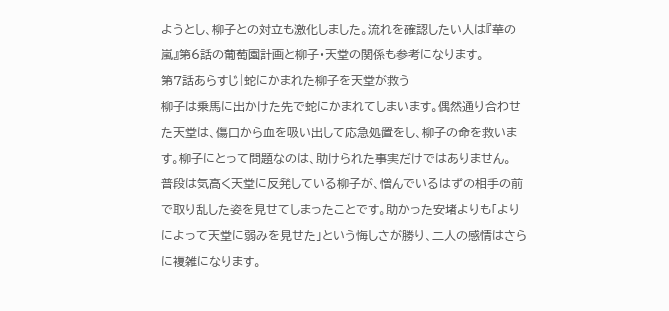ようとし、柳子との対立も激化しました。流れを確認したい人は『華の嵐』第6話の葡萄園計画と柳子・天堂の関係も参考になります。
第7話あらすじ|蛇にかまれた柳子を天堂が救う
柳子は乗馬に出かけた先で蛇にかまれてしまいます。偶然通り合わせた天堂は、傷口から血を吸い出して応急処置をし、柳子の命を救います。柳子にとって問題なのは、助けられた事実だけではありません。
普段は気高く天堂に反発している柳子が、憎んでいるはずの相手の前で取り乱した姿を見せてしまったことです。助かった安堵よりも「よりによって天堂に弱みを見せた」という悔しさが勝り、二人の感情はさらに複雑になります。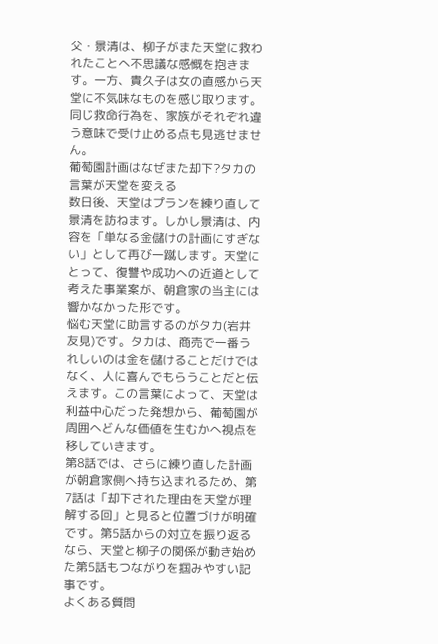父・景清は、柳子がまた天堂に救われたことへ不思議な感慨を抱きます。一方、貴久子は女の直感から天堂に不気味なものを感じ取ります。同じ救命行為を、家族がそれぞれ違う意味で受け止める点も見逃せません。
葡萄園計画はなぜまた却下?タカの言葉が天堂を変える
数日後、天堂はプランを練り直して景清を訪ねます。しかし景清は、内容を「単なる金儲けの計画にすぎない」として再び一蹴します。天堂にとって、復讐や成功への近道として考えた事業案が、朝倉家の当主には響かなかった形です。
悩む天堂に助言するのがタカ(岩井友見)です。タカは、商売で一番うれしいのは金を儲けることだけではなく、人に喜んでもらうことだと伝えます。この言葉によって、天堂は利益中心だった発想から、葡萄園が周囲へどんな価値を生むかへ視点を移していきます。
第8話では、さらに練り直した計画が朝倉家側へ持ち込まれるため、第7話は「却下された理由を天堂が理解する回」と見ると位置づけが明確です。第5話からの対立を振り返るなら、天堂と柳子の関係が動き始めた第5話もつながりを掴みやすい記事です。
よくある質問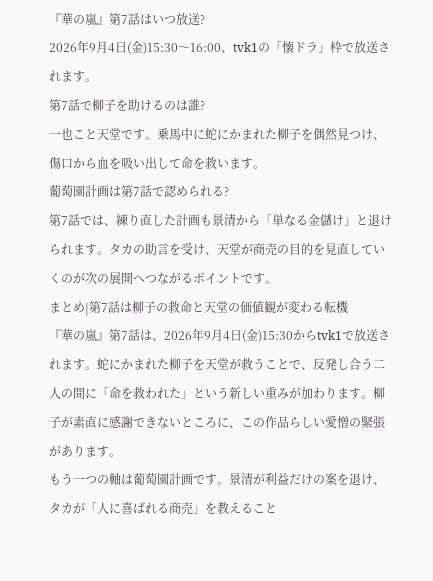『華の嵐』第7話はいつ放送?
2026年9月4日(金)15:30〜16:00、tvk1の「懐ドラ」枠で放送されます。
第7話で柳子を助けるのは誰?
一也こと天堂です。乗馬中に蛇にかまれた柳子を偶然見つけ、傷口から血を吸い出して命を救います。
葡萄園計画は第7話で認められる?
第7話では、練り直した計画も景清から「単なる金儲け」と退けられます。タカの助言を受け、天堂が商売の目的を見直していくのが次の展開へつながるポイントです。
まとめ|第7話は柳子の救命と天堂の価値観が変わる転機
『華の嵐』第7話は、2026年9月4日(金)15:30からtvk1で放送されます。蛇にかまれた柳子を天堂が救うことで、反発し合う二人の間に「命を救われた」という新しい重みが加わります。柳子が素直に感謝できないところに、この作品らしい愛憎の緊張があります。
もう一つの軸は葡萄園計画です。景清が利益だけの案を退け、タカが「人に喜ばれる商売」を教えること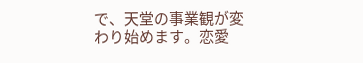で、天堂の事業観が変わり始めます。恋愛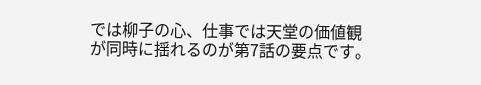では柳子の心、仕事では天堂の価値観が同時に揺れるのが第7話の要点です。